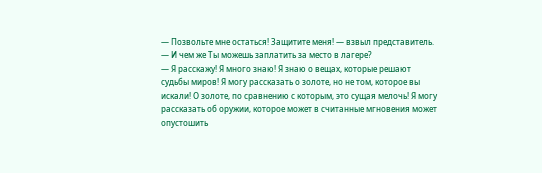— Позвольте мне остаться! Защитите меня! — взвыл представитель.
— И чем же Ты можешь заплатить за место в лагере?
— Я расскажу! Я много знаю! Я знаю о вещах, которые решают судьбы миров! Я могу рассказать о золоте, но не том, которое вы искали! О золоте, по сравнению с которым, это сущая мелочь! Я могу рассказать об оружии, которое может в считанные мгновения может опустошить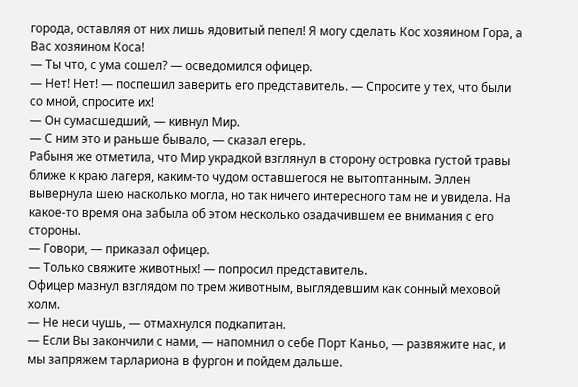города, оставляя от них лишь ядовитый пепел! Я могу сделать Кос хозяином Гора, а Вас хозяином Коса!
— Ты что, с ума сошел? — осведомился офицер.
— Нет! Нет! — поспешил заверить его представитель. — Спросите у тех, что были со мной, спросите их!
— Он сумасшедший, — кивнул Мир.
— С ним это и раньше бывало, — сказал егерь.
Рабыня же отметила, что Мир украдкой взглянул в сторону островка густой травы ближе к краю лагеря, каким-то чудом оставшегося не вытоптанным. Эллен вывернула шею насколько могла, но так ничего интересного там не и увидела. На какое-то время она забыла об этом несколько озадачившем ее внимания с его стороны.
— Говори, — приказал офицер.
— Только свяжите животных! — попросил представитель.
Офицер мазнул взглядом по трем животным, выглядевшим как сонный меховой холм.
— Не неси чушь, — отмахнулся подкапитан.
— Если Вы закончили с нами, — напомнил о себе Порт Каньо, — развяжите нас, и мы запряжем тарлариона в фургон и пойдем дальше.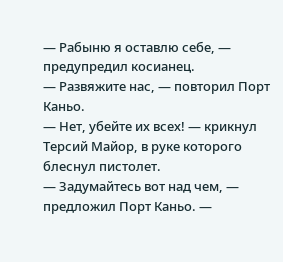— Рабыню я оставлю себе, — предупредил косианец.
— Развяжите нас, — повторил Порт Каньо.
— Нет, убейте их всех! — крикнул Терсий Майор, в руке которого блеснул пистолет.
— Задумайтесь вот над чем, — предложил Порт Каньо. —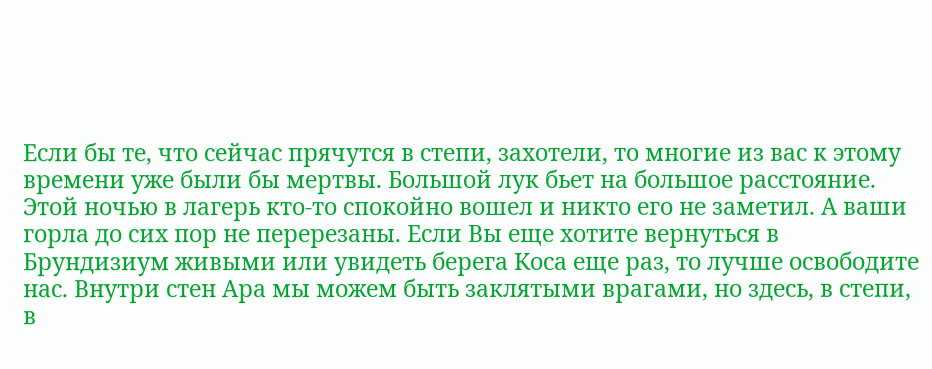Если бы те, что сейчас прячутся в степи, захотели, то многие из вас к этому времени уже были бы мертвы. Большой лук бьет на большое расстояние. Этой ночью в лагерь кто-то спокойно вошел и никто его не заметил. А ваши горла до сих пор не перерезаны. Если Вы еще хотите вернуться в Брундизиум живыми или увидеть берега Коса еще раз, то лучше освободите нас. Внутри стен Ара мы можем быть заклятыми врагами, но здесь, в степи, в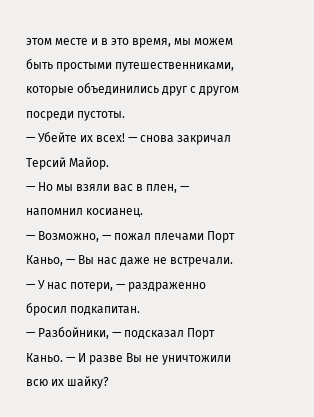этом месте и в это время, мы можем быть простыми путешественниками, которые объединились друг с другом посреди пустоты.
— Убейте их всех! — снова закричал Терсий Майор.
— Но мы взяли вас в плен, — напомнил косианец.
— Возможно, — пожал плечами Порт Каньо, — Вы нас даже не встречали.
— У нас потери, — раздраженно бросил подкапитан.
— Разбойники, — подсказал Порт Каньо. — И разве Вы не уничтожили всю их шайку?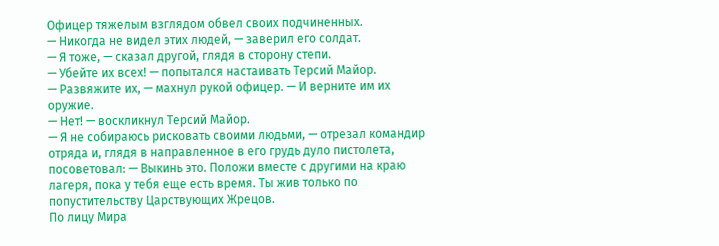Офицер тяжелым взглядом обвел своих подчиненных.
— Никогда не видел этих людей, — заверил его солдат.
— Я тоже, — сказал другой, глядя в сторону степи.
— Убейте их всех! — попытался настаивать Терсий Майор.
— Развяжите их, — махнул рукой офицер. — И верните им их оружие.
— Нет! — воскликнул Терсий Майор.
— Я не собираюсь рисковать своими людьми, — отрезал командир отряда и, глядя в направленное в его грудь дуло пистолета, посоветовал: — Выкинь это. Положи вместе с другими на краю лагеря, пока у тебя еще есть время. Ты жив только по попустительству Царствующих Жрецов.
По лицу Мира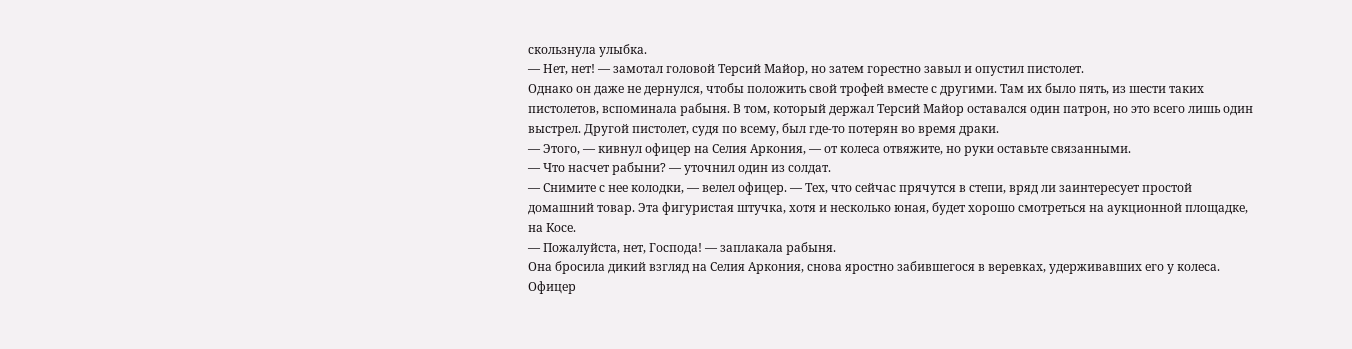скользнула улыбка.
— Нет, нет! — замотал головой Терсий Майор, но затем горестно завыл и опустил пистолет.
Однако он даже не дернулся, чтобы положить свой трофей вместе с другими. Там их было пять, из шести таких пистолетов, вспоминала рабыня. В том, который держал Терсий Майор оставался один патрон, но это всего лишь один выстрел. Другой пистолет, судя по всему, был где-то потерян во время драки.
— Этого, — кивнул офицер на Селия Аркония, — от колеса отвяжите, но руки оставьте связанными.
— Что насчет рабыни? — уточнил один из солдат.
— Снимите с нее колодки, — велел офицер. — Тех, что сейчас прячутся в степи, вряд ли заинтересует простой домашний товар. Эта фигуристая штучка, хотя и несколько юная, будет хорошо смотреться на аукционной площадке, на Косе.
— Пожалуйста, нет, Господа! — заплакала рабыня.
Она бросила дикий взгляд на Селия Аркония, снова яростно забившегося в веревках, удерживавших его у колеса.
Офицер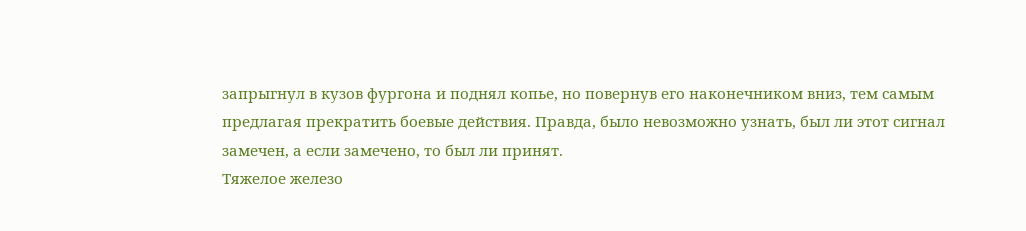запрыгнул в кузов фургона и поднял копье, но повернув его наконечником вниз, тем самым предлагая прекратить боевые действия. Правда, было невозможно узнать, был ли этот сигнал замечен, а если замечено, то был ли принят.
Тяжелое железо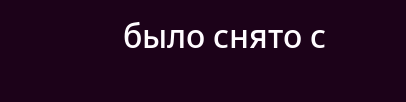было снято с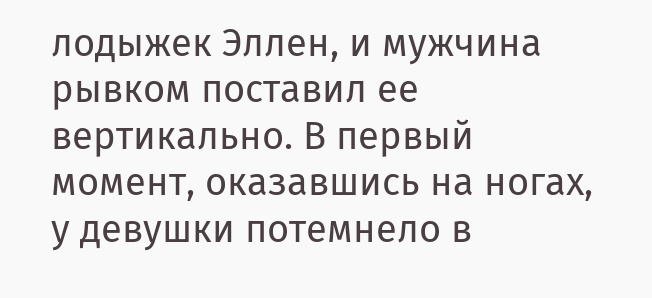лодыжек Эллен, и мужчина рывком поставил ее вертикально. В первый момент, оказавшись на ногах, у девушки потемнело в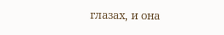глазах, и она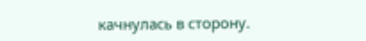качнулась в сторону.